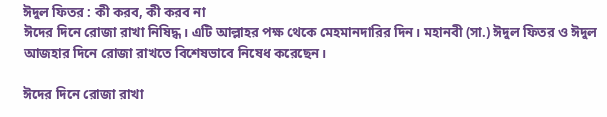ঈদুল ফিতর : কী করব, কী করব না
ঈদের দিনে রোজা রাখা নিষিদ্ধ। এটি আল্লাহর পক্ষ থেকে মেহমানদারির দিন। মহানবী (সা.) ঈদুল ফিতর ও ঈদুল আজহার দিনে রোজা রাখতে বিশেষভাবে নিষেধ করেছেন।

ঈদের দিনে রোজা রাখা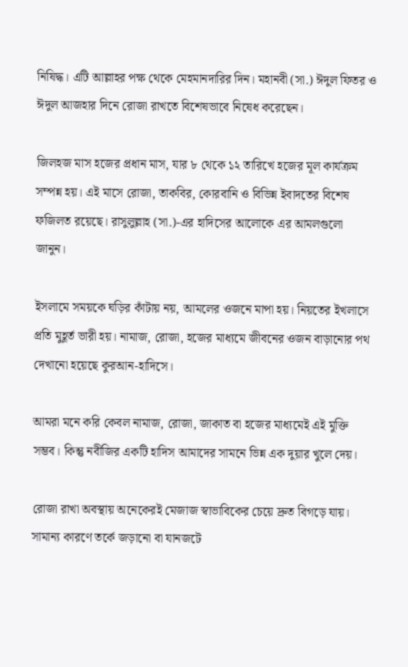নিষিদ্ধ। এটি আল্লাহর পক্ষ থেকে মেহমানদারির দিন। মহানবী (সা.) ঈদুল ফিতর ও ঈদুল আজহার দিনে রোজা রাখতে বিশেষভাবে নিষেধ করেছেন।

জিলহজ মাস হজের প্রধান মাস, যার ৮ থেকে ১২ তারিখে হজের মূল কার্যক্রম সম্পন্ন হয়। এই মাসে রোজা, তাকবির, কোরবানি ও বিভিন্ন ইবাদতের বিশেষ ফজিলত রয়েছে। রাসুলুল্লাহ (সা.)-এর হাদিসের আলোকে এর আমলগুলো জানুন।

ইসলামে সময়কে ঘড়ির কাঁটায় নয়, আমলের ওজনে মাপা হয়। নিয়তের ইখলাসে প্রতি মুহূর্ত ভারী হয়। নামাজ, রোজা, হজের মাধ্যমে জীবনের ওজন বাড়ানোর পথ দেখানো হয়েছে কুরআন-হাদিসে।

আমরা মনে করি কেবল নামাজ, রোজা, জাকাত বা হজের মাধ্যমেই এই মুক্তি সম্ভব। কিন্তু নবীজির একটি হাদিস আমাদের সামনে ভিন্ন এক দুয়ার খুলে দেয়।

রোজা রাখা অবস্থায় অনেকেরই মেজাজ স্বাভাবিকের চেয়ে দ্রুত বিগড়ে যায়। সামান্য কারণে তর্কে জড়ানো বা যানজটে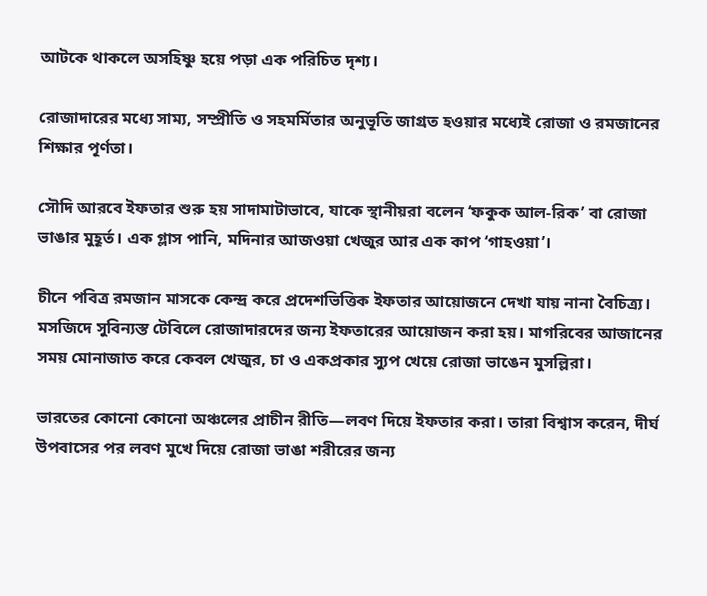আটকে থাকলে অসহিষ্ণু হয়ে পড়া এক পরিচিত দৃশ্য।

রোজাদারের মধ্যে সাম্য, সম্প্রীতি ও সহমর্মিতার অনুভূতি জাগ্রত হওয়ার মধ্যেই রোজা ও রমজানের শিক্ষার পূর্ণতা।

সৌদি আরবে ইফতার শুরু হয় সাদামাটাভাবে, যাকে স্থানীয়রা বলেন ‘ফকুক আল-রিক’ বা রোজা ভাঙার মুহূর্ত। এক গ্লাস পানি, মদিনার আজওয়া খেজুর আর এক কাপ ‘গাহওয়া’।

চীনে পবিত্র রমজান মাসকে কেন্দ্র করে প্রদেশভিত্তিক ইফতার আয়োজনে দেখা যায় নানা বৈচিত্র্য। মসজিদে সুবিন্যস্ত টেবিলে রোজাদারদের জন্য ইফতারের আয়োজন করা হয়। মাগরিবের আজানের সময় মোনাজাত করে কেবল খেজুর, চা ও একপ্রকার স্যুপ খেয়ে রোজা ভাঙেন মুসল্লিরা।

ভারতের কোনো কোনো অঞ্চলের প্রাচীন রীতি—লবণ দিয়ে ইফতার করা। তারা বিশ্বাস করেন, দীর্ঘ উপবাসের পর লবণ মুখে দিয়ে রোজা ভাঙা শরীরের জন্য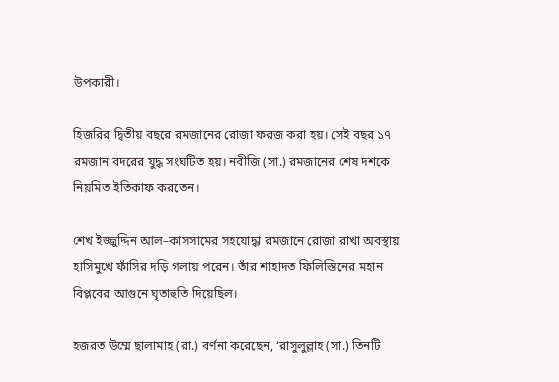উপকারী।

হিজরির দ্বিতীয় বছরে রমজানের রোজা ফরজ করা হয়। সেই বছর ১৭ রমজান বদরের যুদ্ধ সংঘটিত হয়। নবীজি (সা.) রমজানের শেষ দশকে নিয়মিত ইতিকাফ করতেন।

শেখ ইজ্জুদ্দিন আল–কাসসামের সহযোদ্ধা রমজানে রোজা রাখা অবস্থায় হাসিমুখে ফাঁসির দড়ি গলায় পরেন। তাঁর শাহাদত ফিলিস্তিনের মহান বিপ্লবের আগুনে ঘৃতাহুতি দিয়েছিল।

হজরত উম্মে ছালামাহ (রা.) বর্ণনা করেছেন, ‘রাসুলুল্লাহ (সা.) তিনটি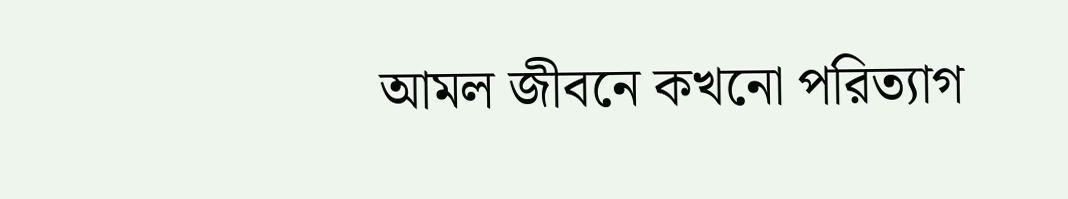আমল জীবনে কখনো পরিত্যাগ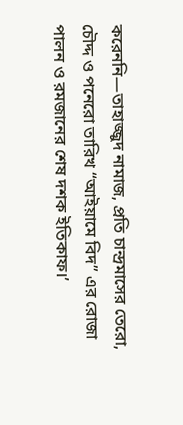করেননি—তাহাজ্জুদ নামাজ, প্রতি চান্দ্রমাসের তেরো, চৌদ্দ ও পনেরো তারিখ “আইয়ামে বিদ” এর রোজা পালন ও রমজানের শেষ দশক ইতিকাফ।’